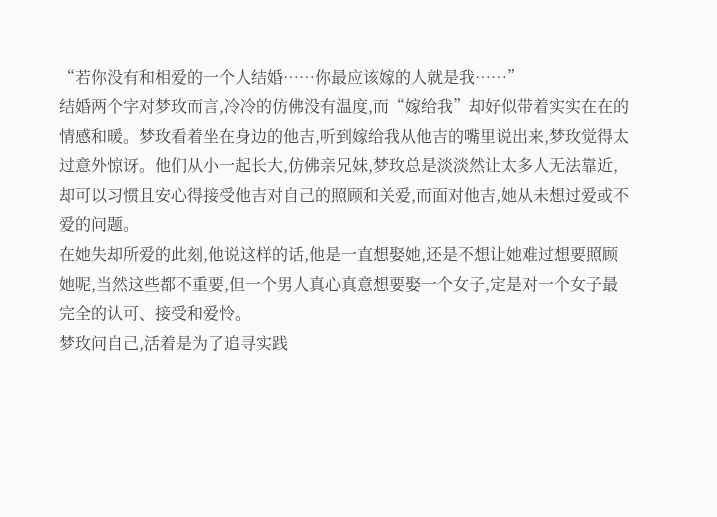“若你没有和相爱的一个人结婚……你最应该嫁的人就是我……”
结婚两个字对梦玫而言,冷冷的仿佛没有温度,而“嫁给我”却好似带着实实在在的情感和暖。梦玫看着坐在身边的他吉,听到嫁给我从他吉的嘴里说出来,梦玫觉得太过意外惊讶。他们从小一起长大,仿佛亲兄妹,梦玫总是淡淡然让太多人无法靠近,却可以习惯且安心得接受他吉对自己的照顾和关爱,而面对他吉,她从未想过爱或不爱的问题。
在她失却所爱的此刻,他说这样的话,他是一直想娶她,还是不想让她难过想要照顾她呢,当然这些都不重要,但一个男人真心真意想要娶一个女子,定是对一个女子最完全的认可、接受和爱怜。
梦玫问自己,活着是为了追寻实践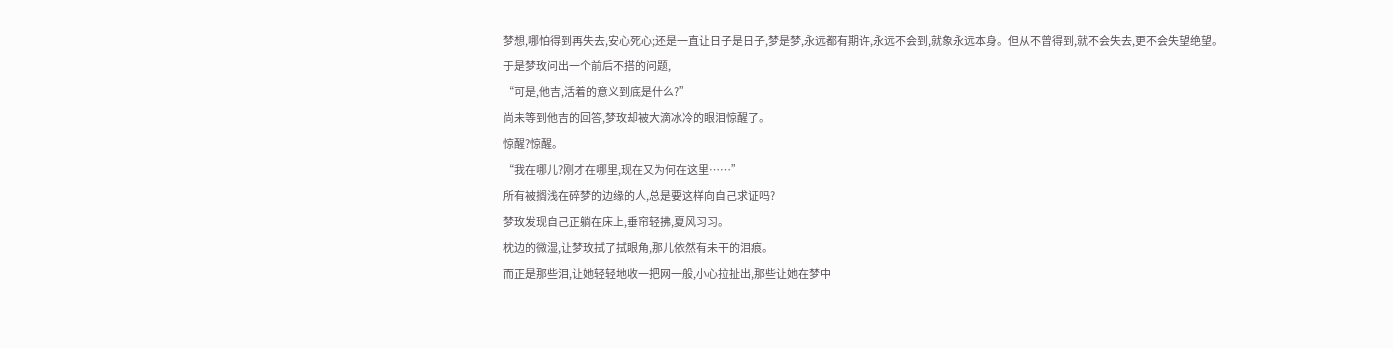梦想,哪怕得到再失去,安心死心;还是一直让日子是日子,梦是梦,永远都有期许,永远不会到,就象永远本身。但从不曾得到,就不会失去,更不会失望绝望。
于是梦玫问出一个前后不搭的问题,
“可是,他吉,活着的意义到底是什么?”
尚未等到他吉的回答,梦玫却被大滴冰冷的眼泪惊醒了。
惊醒?惊醒。
“我在哪儿?刚才在哪里,现在又为何在这里……”
所有被搁浅在碎梦的边缘的人,总是要这样向自己求证吗?
梦玫发现自己正躺在床上,垂帘轻拂,夏风习习。
枕边的微湿,让梦玫拭了拭眼角,那儿依然有未干的泪痕。
而正是那些泪,让她轻轻地收一把网一般,小心拉扯出,那些让她在梦中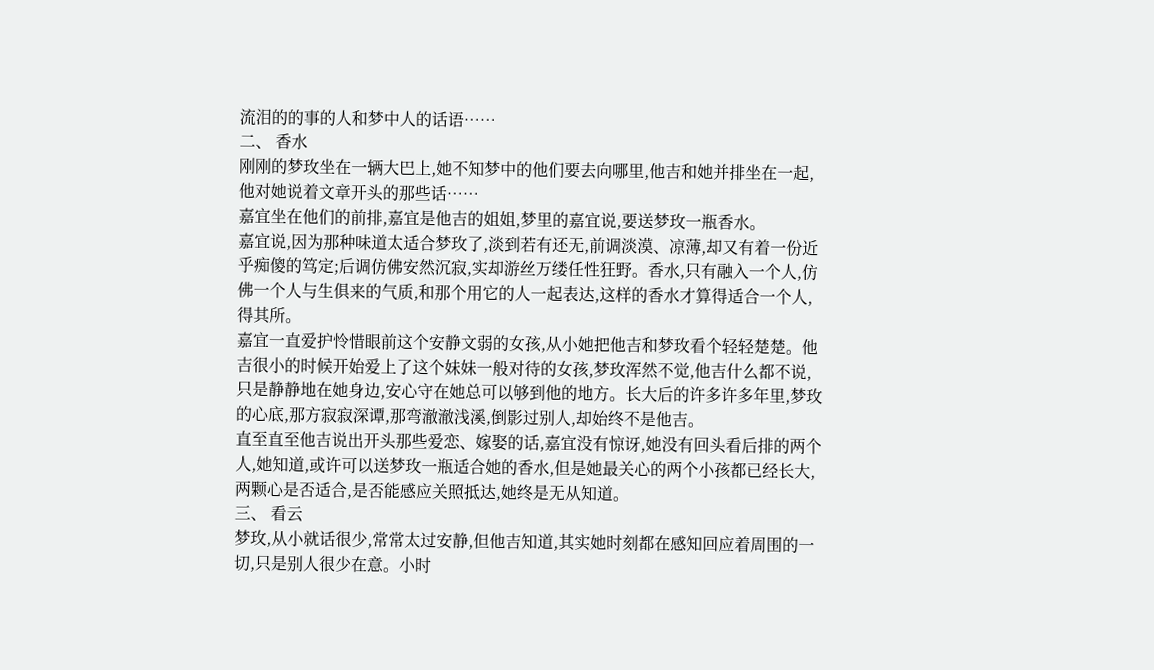流泪的的事的人和梦中人的话语……
二、 香水
刚刚的梦玫坐在一辆大巴上,她不知梦中的他们要去向哪里,他吉和她并排坐在一起,他对她说着文章开头的那些话……
嘉宜坐在他们的前排,嘉宜是他吉的姐姐,梦里的嘉宜说,要送梦玫一瓶香水。
嘉宜说,因为那种味道太适合梦玫了,淡到若有还无,前调淡漠、凉薄,却又有着一份近乎痴傻的笃定;后调仿佛安然沉寂,实却游丝万缕任性狂野。香水,只有融入一个人,仿佛一个人与生俱来的气质,和那个用它的人一起表达,这样的香水才算得适合一个人,得其所。
嘉宜一直爱护怜惜眼前这个安静文弱的女孩,从小她把他吉和梦玫看个轻轻楚楚。他吉很小的时候开始爱上了这个妹妹一般对待的女孩,梦玫浑然不觉,他吉什么都不说,只是静静地在她身边,安心守在她总可以够到他的地方。长大后的许多许多年里,梦玫的心底,那方寂寂深谭,那弯澈澈浅溪,倒影过别人,却始终不是他吉。
直至直至他吉说出开头那些爱恋、嫁娶的话,嘉宜没有惊讶,她没有回头看后排的两个人,她知道,或许可以送梦玫一瓶适合她的香水,但是她最关心的两个小孩都已经长大,两颗心是否适合,是否能感应关照抵达,她终是无从知道。
三、 看云
梦玫,从小就话很少,常常太过安静,但他吉知道,其实她时刻都在感知回应着周围的一切,只是别人很少在意。小时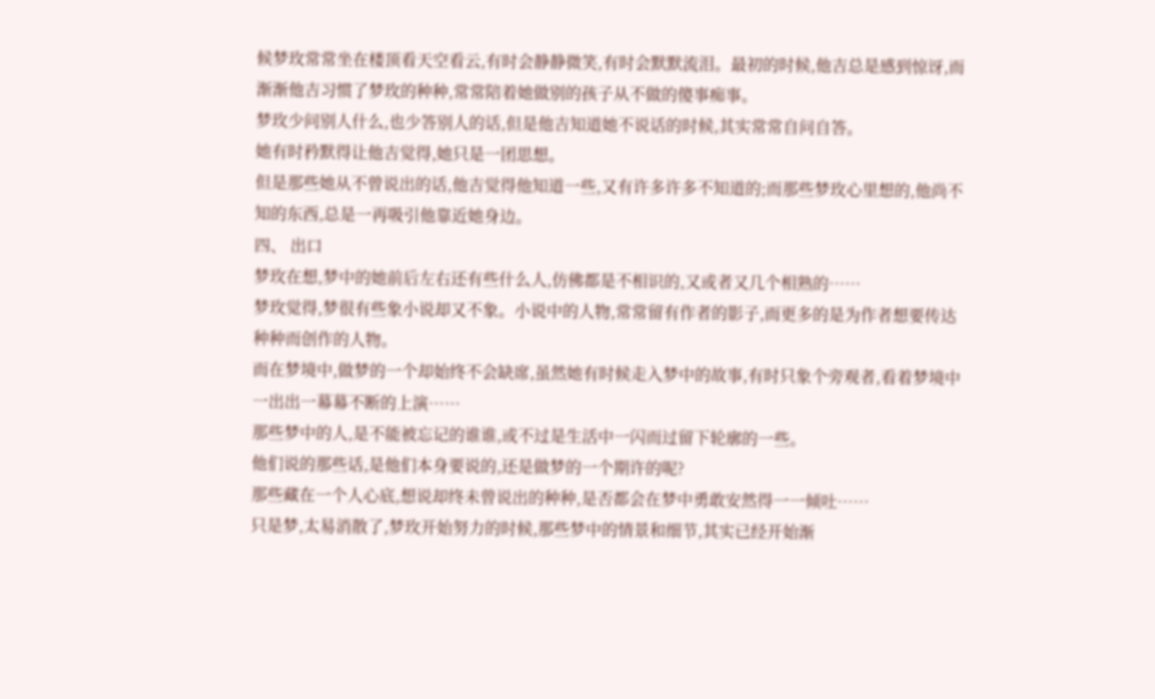候梦玫常常坐在楼顶看天空看云,有时会静静微笑,有时会默默流泪。最初的时候,他吉总是感到惊讶,而渐渐他吉习惯了梦玫的种种,常常陪着她做别的孩子从不做的傻事痴事。
梦玫少问别人什么,也少答别人的话,但是他吉知道她不说话的时候,其实常常自问自答。
她有时矜默得让他吉觉得,她只是一团思想。
但是那些她从不曾说出的话,他吉觉得他知道一些,又有许多许多不知道的;而那些梦玫心里想的,他尚不知的东西,总是一再吸引他靠近她身边。
四、 出口
梦玫在想,梦中的她前后左右还有些什么人,仿佛都是不相识的,又或者又几个相熟的……
梦玫觉得,梦很有些象小说却又不象。小说中的人物,常常留有作者的影子,而更多的是为作者想要传达种种而创作的人物。
而在梦境中,做梦的一个却始终不会缺席,虽然她有时候走入梦中的故事,有时只象个旁观者,看着梦境中一出出一幕幕不断的上演……
那些梦中的人,是不能被忘记的谁谁,或不过是生活中一闪而过留下轮廓的一些。
他们说的那些话,是他们本身要说的,还是做梦的一个期许的呢?
那些藏在一个人心底,想说却终未曾说出的种种,是否都会在梦中勇敢安然得一一倾吐……
只是梦,太易消散了,梦玫开始努力的时候,那些梦中的情景和细节,其实已经开始渐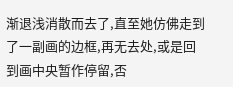渐退浅消散而去了,直至她仿佛走到了一副画的边框,再无去处,或是回到画中央暂作停留,否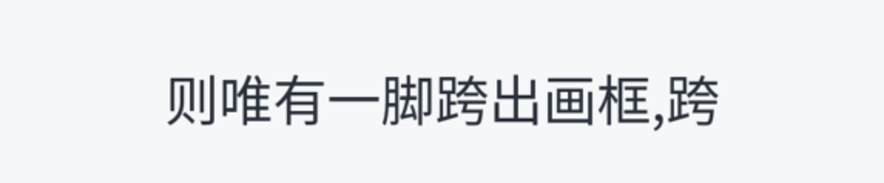则唯有一脚跨出画框,跨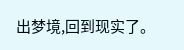出梦境,回到现实了。